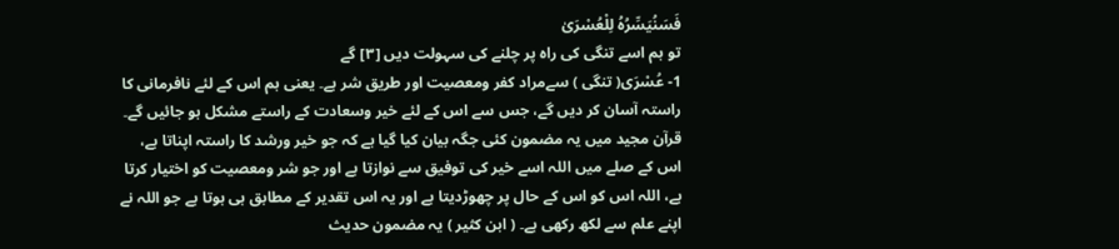فَسَنُيَسِّرُهُ لِلْعُسْرَىٰ
تو ہم اسے تنگی کی راہ پر چلنے کی سہولت دیں [٣] گے
1- عُسْرَى( تنگی ) سےمراد کفر ومعصیت اور طریق شر ہے۔ یعنی ہم اس کے لئے نافرمانی کا راستہ آسان کر دیں گے، جس سے اس کے لئے خیر وسعادت کے راستے مشکل ہو جائیں گے۔ قرآن مجید میں یہ مضمون کئی جگہ بیان کیا گیا ہے کہ جو خیر ورشد کا راستہ اپناتا ہے، اس کے صلے میں اللہ اسے خیر کی توفیق سے نوازتا ہے اور جو شر ومعصیت کو اختیار کرتا ہے، اللہ اس کو اس کے حال پر چھوڑدیتا ہے اور یہ اس تقدیر کے مطابق ہی ہوتا ہے جو اللہ نے اپنے علم سے لکھ رکھی ہے۔ ( ابن کثیر ) یہ مضمون حدیث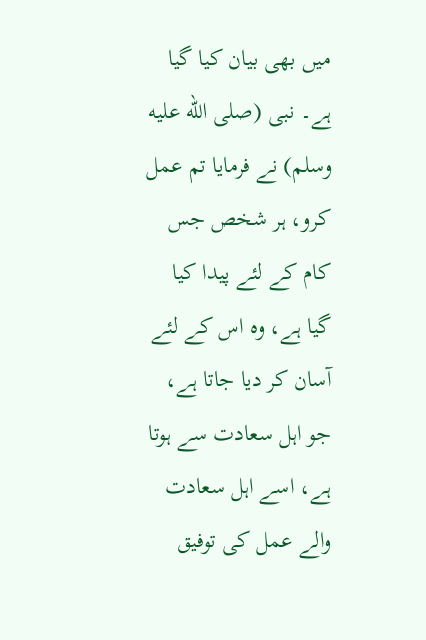میں بھی بیان کیا گیا ہے۔ نبی (صلى الله عليه وسلم) نے فرمایا تم عمل کرو، ہر شخص جس کام کے لئے پیدا کیا گیا ہے، وہ اس کے لئے آسان کر دیا جاتا ہے، جو اہل سعادت سے ہوتا ہے، اسے اہل سعادت والے عمل کی توفیق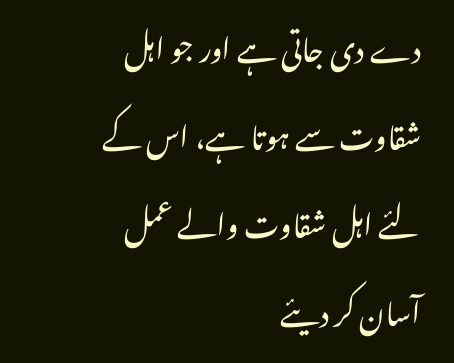دے دی جاتی ہے اور جو اہل شقاوت سے ہوتا ہے، اس کے لئے اہل شقاوت والے عمل آسان کر دیئے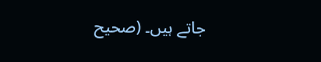جاتے ہیں۔ (صحيح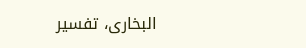البخاری، تفسير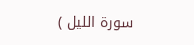سورة الليل )